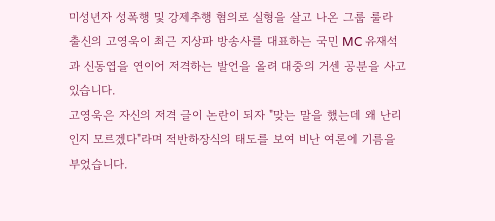미성년자 성폭행 및 강제추행 혐의로 실형을 살고 나온 그룹 룰라 출신의 고영욱이 최근 지상파 방송사를 대표하는 국민 MC 유재석과 신동엽을 연이어 저격하는 발언을 올려 대중의 거센 공분을 사고 있습니다.
고영욱은 자신의 저격 글이 논란이 되자 "맞는 말을 했는데 왜 난리인지 모르겠다"라며 적반하장식의 태도를 보여 비난 여론에 기름을 부었습니다.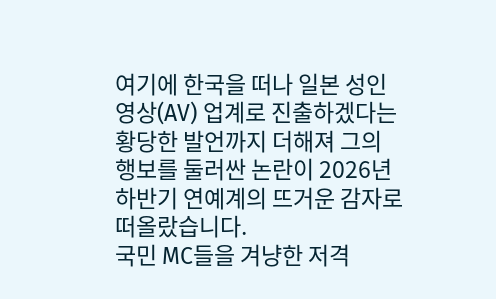여기에 한국을 떠나 일본 성인영상(AV) 업계로 진출하겠다는 황당한 발언까지 더해져 그의 행보를 둘러싼 논란이 2026년 하반기 연예계의 뜨거운 감자로 떠올랐습니다.
국민 MC들을 겨냥한 저격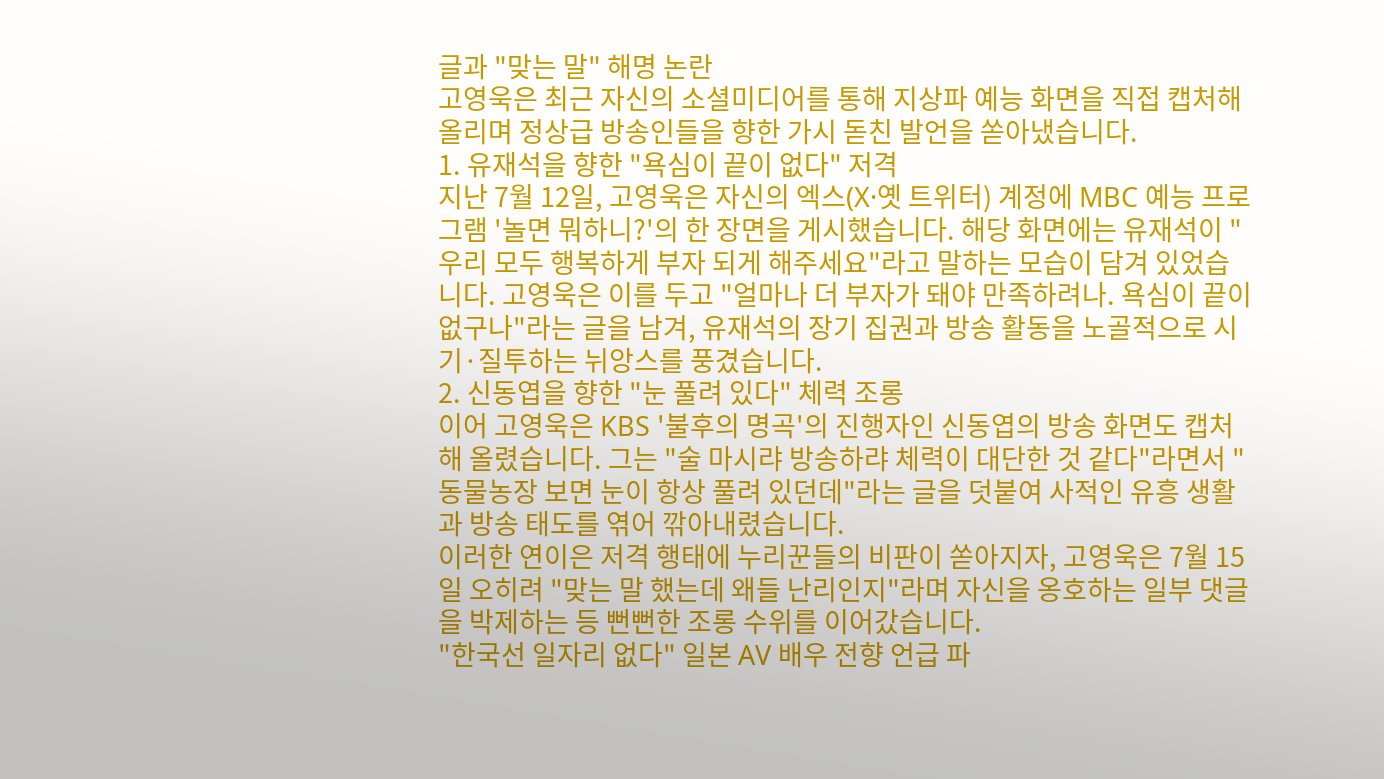글과 "맞는 말" 해명 논란
고영욱은 최근 자신의 소셜미디어를 통해 지상파 예능 화면을 직접 캡처해 올리며 정상급 방송인들을 향한 가시 돋친 발언을 쏟아냈습니다.
1. 유재석을 향한 "욕심이 끝이 없다" 저격
지난 7월 12일, 고영욱은 자신의 엑스(X·옛 트위터) 계정에 MBC 예능 프로그램 '놀면 뭐하니?'의 한 장면을 게시했습니다. 해당 화면에는 유재석이 "우리 모두 행복하게 부자 되게 해주세요"라고 말하는 모습이 담겨 있었습니다. 고영욱은 이를 두고 "얼마나 더 부자가 돼야 만족하려나. 욕심이 끝이 없구나"라는 글을 남겨, 유재석의 장기 집권과 방송 활동을 노골적으로 시기·질투하는 뉘앙스를 풍겼습니다.
2. 신동엽을 향한 "눈 풀려 있다" 체력 조롱
이어 고영욱은 KBS '불후의 명곡'의 진행자인 신동엽의 방송 화면도 캡처해 올렸습니다. 그는 "술 마시랴 방송하랴 체력이 대단한 것 같다"라면서 "동물농장 보면 눈이 항상 풀려 있던데"라는 글을 덧붙여 사적인 유흥 생활과 방송 태도를 엮어 깎아내렸습니다.
이러한 연이은 저격 행태에 누리꾼들의 비판이 쏟아지자, 고영욱은 7월 15일 오히려 "맞는 말 했는데 왜들 난리인지"라며 자신을 옹호하는 일부 댓글을 박제하는 등 뻔뻔한 조롱 수위를 이어갔습니다.
"한국선 일자리 없다" 일본 AV 배우 전향 언급 파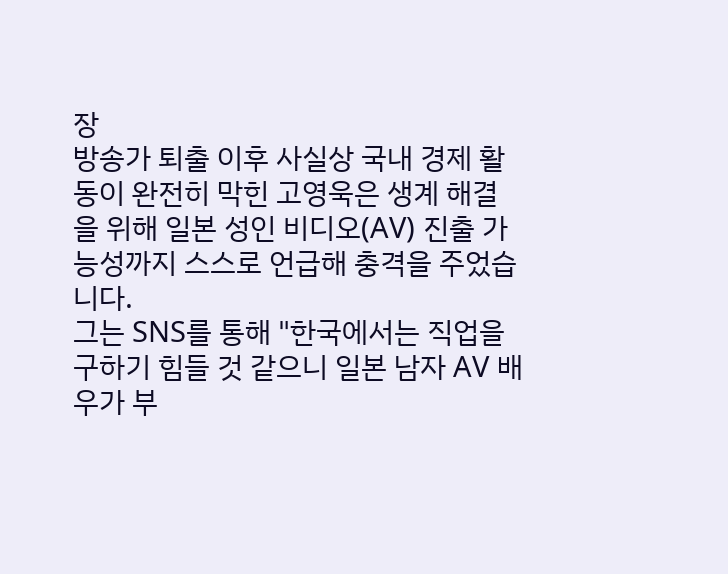장
방송가 퇴출 이후 사실상 국내 경제 활동이 완전히 막힌 고영욱은 생계 해결을 위해 일본 성인 비디오(AV) 진출 가능성까지 스스로 언급해 충격을 주었습니다.
그는 SNS를 통해 "한국에서는 직업을 구하기 힘들 것 같으니 일본 남자 AV 배우가 부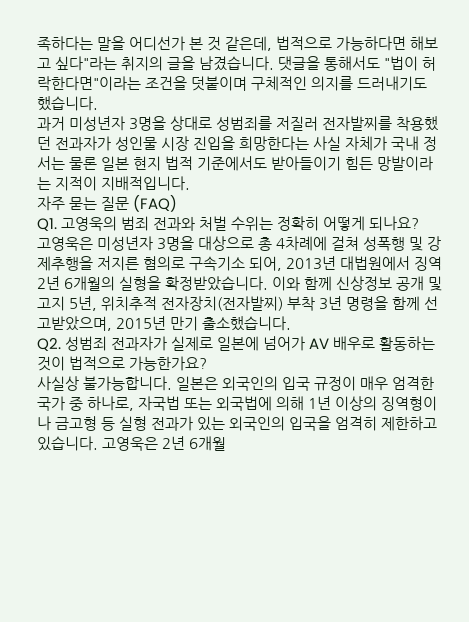족하다는 말을 어디선가 본 것 같은데, 법적으로 가능하다면 해보고 싶다"라는 취지의 글을 남겼습니다. 댓글을 통해서도 "법이 허락한다면"이라는 조건을 덧붙이며 구체적인 의지를 드러내기도 했습니다.
과거 미성년자 3명을 상대로 성범죄를 저질러 전자발찌를 착용했던 전과자가 성인물 시장 진입을 희망한다는 사실 자체가 국내 정서는 물론 일본 현지 법적 기준에서도 받아들이기 힘든 망발이라는 지적이 지배적입니다.
자주 묻는 질문 (FAQ)
Q1. 고영욱의 범죄 전과와 처벌 수위는 정확히 어떻게 되나요?
고영욱은 미성년자 3명을 대상으로 총 4차례에 걸쳐 성폭행 및 강제추행을 저지른 혐의로 구속기소 되어, 2013년 대법원에서 징역 2년 6개월의 실형을 확정받았습니다. 이와 함께 신상정보 공개 및 고지 5년, 위치추적 전자장치(전자발찌) 부착 3년 명령을 함께 선고받았으며, 2015년 만기 출소했습니다.
Q2. 성범죄 전과자가 실제로 일본에 넘어가 AV 배우로 활동하는 것이 법적으로 가능한가요?
사실상 불가능합니다. 일본은 외국인의 입국 규정이 매우 엄격한 국가 중 하나로, 자국법 또는 외국법에 의해 1년 이상의 징역형이나 금고형 등 실형 전과가 있는 외국인의 입국을 엄격히 제한하고 있습니다. 고영욱은 2년 6개월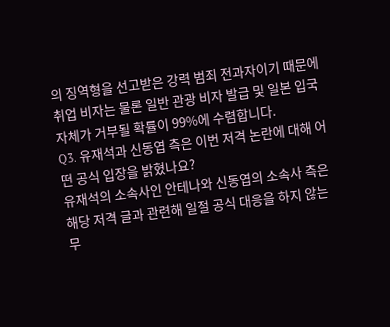의 징역형을 선고받은 강력 범죄 전과자이기 때문에 취업 비자는 물론 일반 관광 비자 발급 및 일본 입국 자체가 거부될 확률이 99%에 수렴합니다.
Q3. 유재석과 신동엽 측은 이번 저격 논란에 대해 어떤 공식 입장을 밝혔나요?
유재석의 소속사인 안테나와 신동엽의 소속사 측은 해당 저격 글과 관련해 일절 공식 대응을 하지 않는 무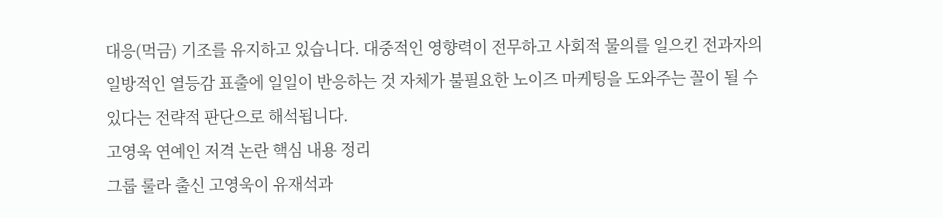대응(먹금) 기조를 유지하고 있습니다. 대중적인 영향력이 전무하고 사회적 물의를 일으킨 전과자의 일방적인 열등감 표출에 일일이 반응하는 것 자체가 불필요한 노이즈 마케팅을 도와주는 꼴이 될 수 있다는 전략적 판단으로 해석됩니다.
고영욱 연예인 저격 논란 핵심 내용 정리
그룹 룰라 출신 고영욱이 유재석과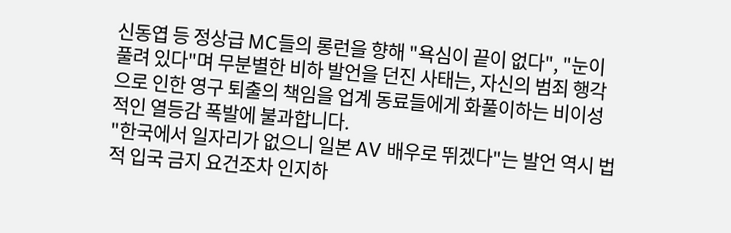신동엽 등 정상급 MC들의 롱런을 향해 "욕심이 끝이 없다", "눈이 풀려 있다"며 무분별한 비하 발언을 던진 사태는, 자신의 범죄 행각으로 인한 영구 퇴출의 책임을 업계 동료들에게 화풀이하는 비이성적인 열등감 폭발에 불과합니다.
"한국에서 일자리가 없으니 일본 AV 배우로 뛰겠다"는 발언 역시 법적 입국 금지 요건조차 인지하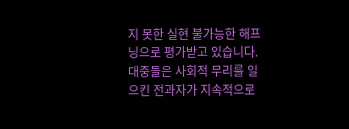지 못한 실현 불가능한 해프닝으로 평가받고 있습니다.
대중들은 사회적 무리를 일으킨 전과자가 지속적으로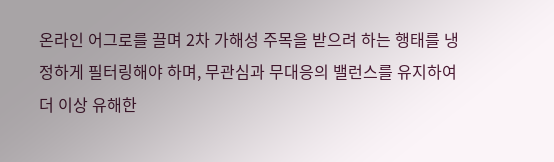온라인 어그로를 끌며 2차 가해성 주목을 받으려 하는 행태를 냉정하게 필터링해야 하며, 무관심과 무대응의 밸런스를 유지하여 더 이상 유해한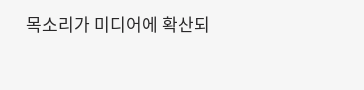목소리가 미디어에 확산되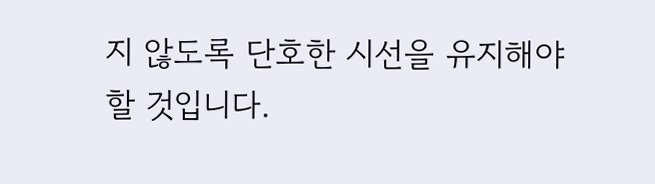지 않도록 단호한 시선을 유지해야 할 것입니다.